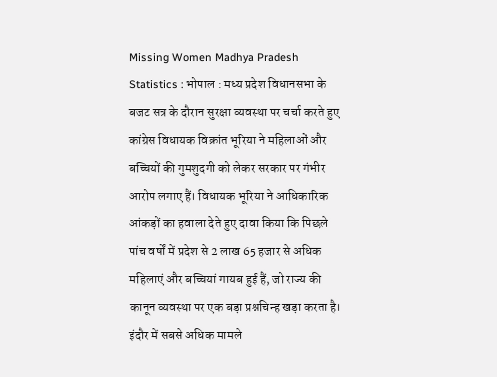Missing Women Madhya Pradesh Statistics : भोपाल : मध्य प्रदेश विधानसभा के बजट सत्र के दौरान सुरक्षा व्यवस्था पर चर्चा करते हुए कांग्रेस विधायक विक्रांत भूरिया ने महिलाओं और बच्चियों की गुमशुदगी को लेकर सरकार पर गंभीर आरोप लगाए हैं। विधायक भूरिया ने आधिकारिक आंकड़ों का हवाला देते हुए दावा किया कि पिछले पांच वर्षों में प्रदेश से 2 लाख 65 हजार से अधिक महिलाएं और बच्चियां गायब हुई हैं, जो राज्य की कानून व्यवस्था पर एक बड़ा प्रश्नचिन्ह खड़ा करता है।
इंदौर में सबसे अधिक मामले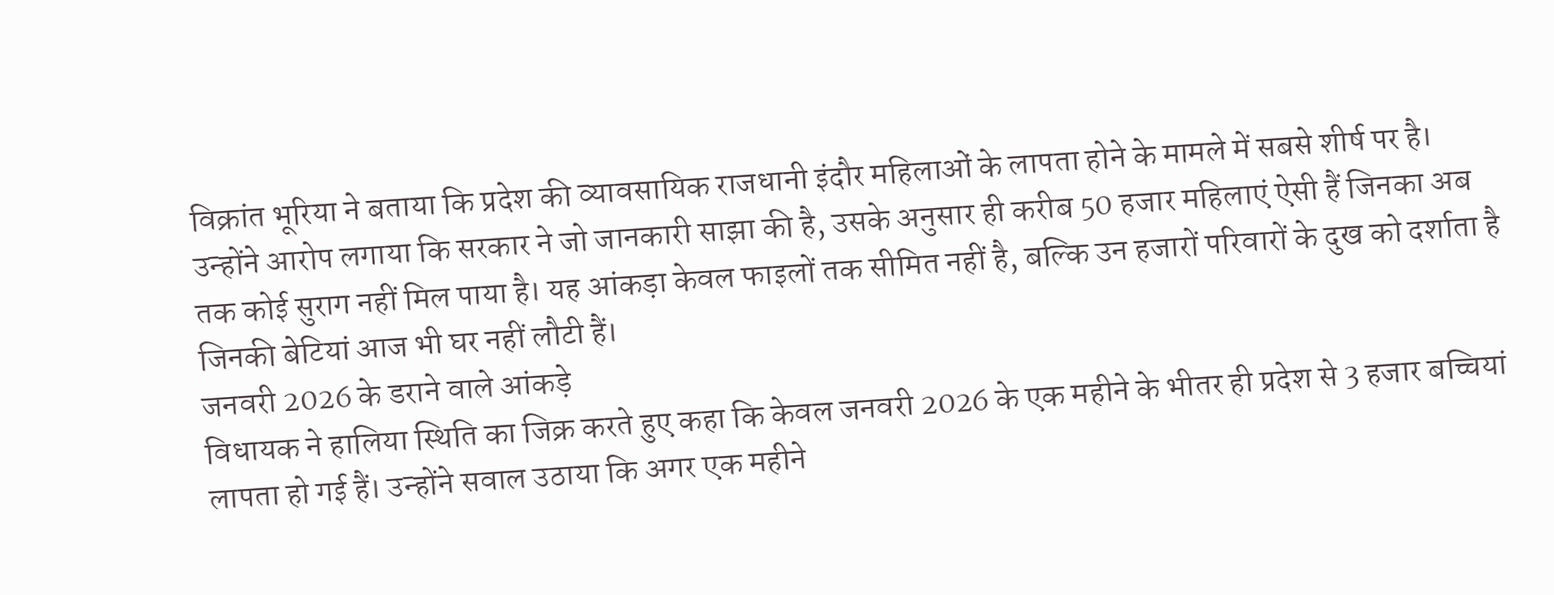विक्रांत भूरिया ने बताया कि प्रदेश की व्यावसायिक राजधानी इंदौर महिलाओं के लापता होने के मामले में सबसे शीर्ष पर है। उन्होंने आरोप लगाया कि सरकार ने जो जानकारी साझा की है, उसके अनुसार ही करीब 50 हजार महिलाएं ऐसी हैं जिनका अब तक कोई सुराग नहीं मिल पाया है। यह आंकड़ा केवल फाइलों तक सीमित नहीं है, बल्कि उन हजारों परिवारों के दुख को दर्शाता है जिनकी बेटियां आज भी घर नहीं लौटी हैं।
जनवरी 2026 के डराने वाले आंकड़े
विधायक ने हालिया स्थिति का जिक्र करते हुए कहा कि केवल जनवरी 2026 के एक महीने के भीतर ही प्रदेश से 3 हजार बच्चियां लापता हो गई हैं। उन्होंने सवाल उठाया कि अगर एक महीने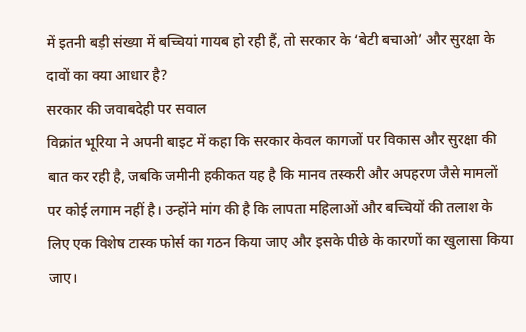में इतनी बड़ी संख्या में बच्चियां गायब हो रही हैं, तो सरकार के ‘बेटी बचाओ’ और सुरक्षा के दावों का क्या आधार है?
सरकार की जवाबदेही पर सवाल
विक्रांत भूरिया ने अपनी बाइट में कहा कि सरकार केवल कागजों पर विकास और सुरक्षा की बात कर रही है, जबकि जमीनी हकीकत यह है कि मानव तस्करी और अपहरण जैसे मामलों पर कोई लगाम नहीं है। उन्होंने मांग की है कि लापता महिलाओं और बच्चियों की तलाश के लिए एक विशेष टास्क फोर्स का गठन किया जाए और इसके पीछे के कारणों का खुलासा किया जाए।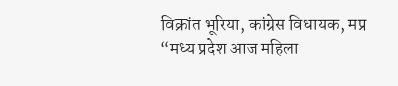विक्रांत भूरिया, कांग्रेस विधायक, मप्र
“मध्य प्रदेश आज महिला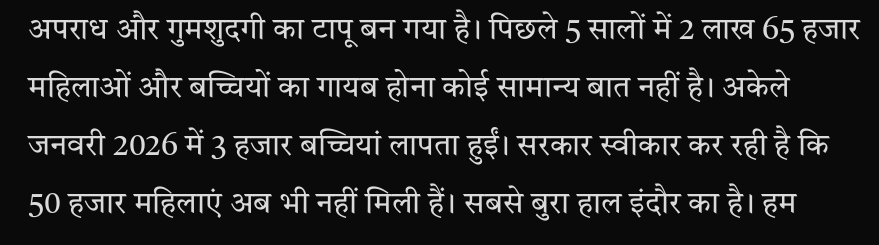अपराध और गुमशुदगी का टापू बन गया है। पिछले 5 सालों में 2 लाख 65 हजार महिलाओं और बच्चियों का गायब होना कोई सामान्य बात नहीं है। अकेले जनवरी 2026 में 3 हजार बच्चियां लापता हुईं। सरकार स्वीकार कर रही है कि 50 हजार महिलाएं अब भी नहीं मिली हैं। सबसे बुरा हाल इंदौर का है। हम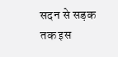सदन से सड़क तक इस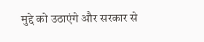मुद्दे को उठाएंगे और सरकार से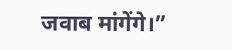जवाब मांगेंगे।”